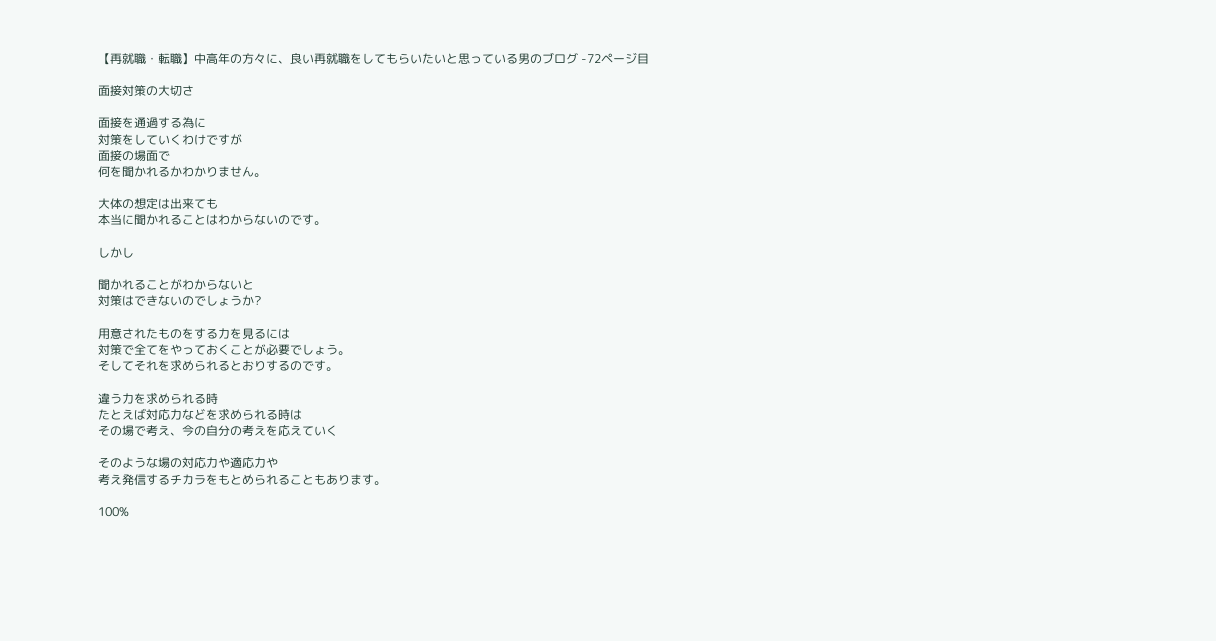【再就職・転職】中高年の方々に、良い再就職をしてもらいたいと思っている男のブログ -72ページ目

面接対策の大切さ

面接を通過する為に
対策をしていくわけですが
面接の場面で
何を聞かれるかわかりません。

大体の想定は出来ても
本当に聞かれることはわからないのです。

しかし

聞かれることがわからないと
対策はできないのでしょうか?

用意されたものをする力を見るには
対策で全てをやっておくことが必要でしょう。
そしてそれを求められるとおりするのです。

違う力を求められる時
たとえば対応力などを求められる時は
その場で考え、今の自分の考えを応えていく

そのような場の対応力や適応力や
考え発信するチカラをもとめられることもあります。

100%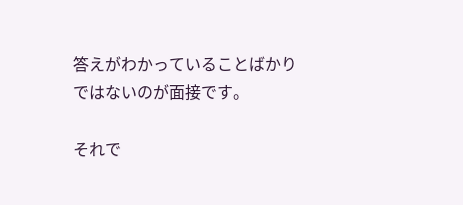答えがわかっていることばかりではないのが面接です。

それで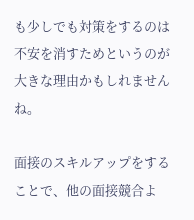も少しでも対策をするのは
不安を消すためというのが大きな理由かもしれませんね。

面接のスキルアップをすることで、他の面接競合よ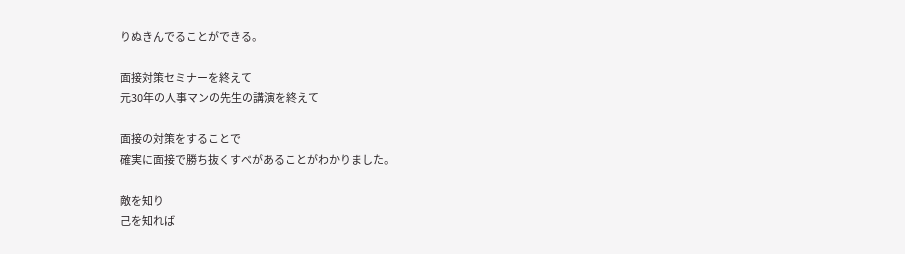りぬきんでることができる。

面接対策セミナーを終えて
元30年の人事マンの先生の講演を終えて

面接の対策をすることで
確実に面接で勝ち抜くすべがあることがわかりました。

敵を知り
己を知れば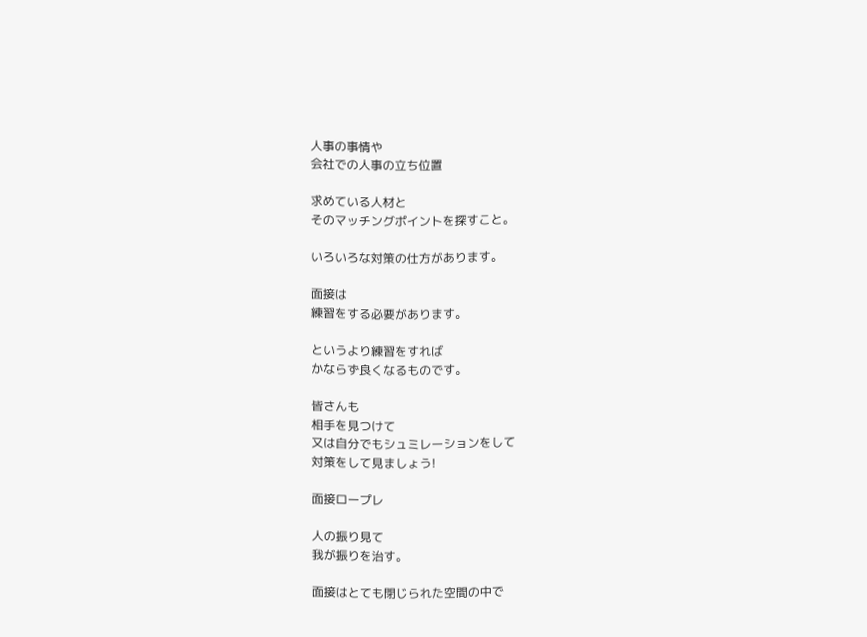人事の事情や
会社での人事の立ち位置

求めている人材と
そのマッチングポイントを探すこと。

いろいろな対策の仕方があります。

面接は
練習をする必要があります。

というより練習をすれば
かならず良くなるものです。

皆さんも
相手を見つけて
又は自分でもシュミレーションをして
対策をして見ましょう!

面接ロープレ

人の振り見て
我が振りを治す。

面接はとても閉じられた空間の中で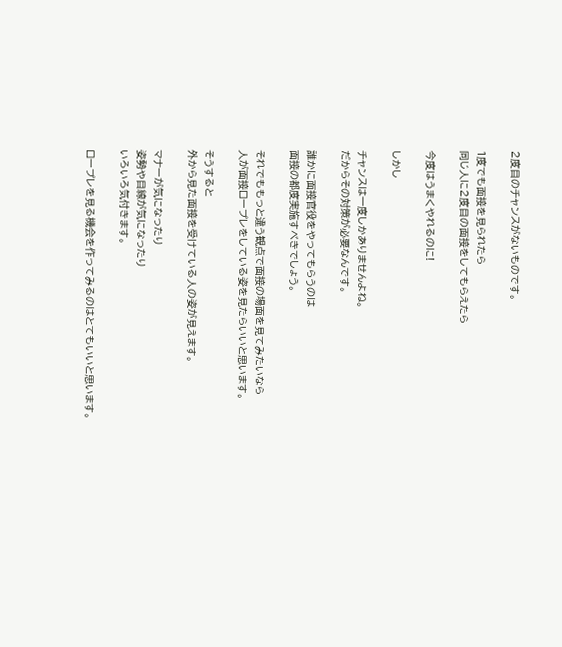2度目のチャンスがないものです。

1度でも面接を見られたら
同じ人に2度目の面接をしてもらえたら

今度はうまくやれるのに!

しかし

チャンスは一度しかありませんよね。
だからその対策が必要なんです。

誰かに面接官役をやってもらうのは
面接の都度実施すべきでしょう。

それでももっと違う観点で面接の場面を見てみたいなら
人が面接ロープレをしている姿を見たらいいと思います。

そうすると
外から見た面接を受けている人の姿が見えます。

マナーが気になったり
姿勢や目線が気になったり
いろいろ気付きます。

ロープレを見る機会を作ってみるのはとてもいいと思います。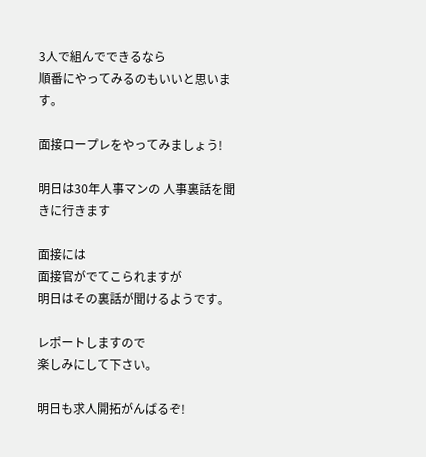3人で組んでできるなら
順番にやってみるのもいいと思います。

面接ロープレをやってみましょう!

明日は30年人事マンの 人事裏話を聞きに行きます

面接には
面接官がでてこられますが
明日はその裏話が聞けるようです。

レポートしますので
楽しみにして下さい。

明日も求人開拓がんばるぞ!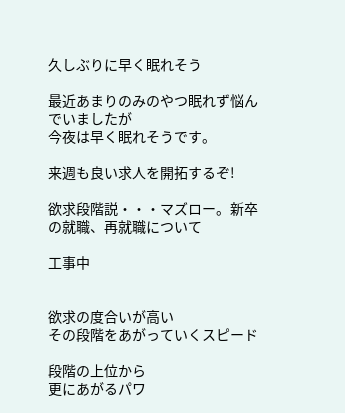久しぶりに早く眠れそう

最近あまりのみのやつ眠れず悩んでいましたが
今夜は早く眠れそうです。

来週も良い求人を開拓するぞ!

欲求段階説・・・マズロー。新卒の就職、再就職について

工事中


欲求の度合いが高い
その段階をあがっていくスピード

段階の上位から
更にあがるパワ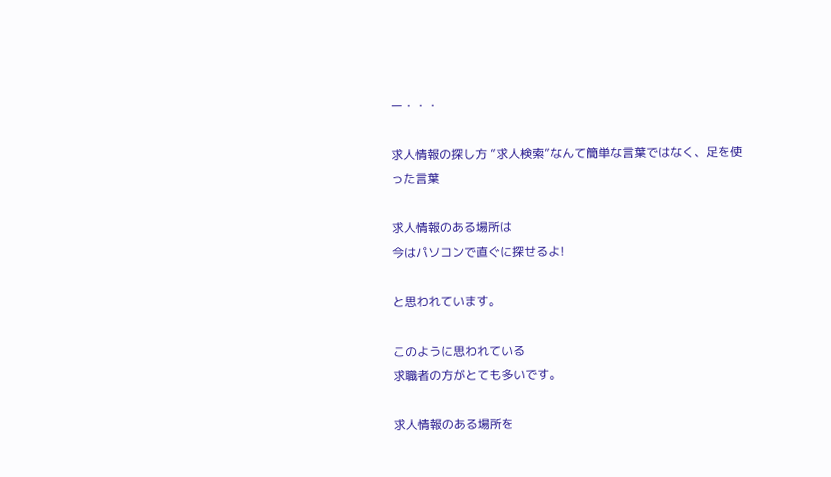ー・・・

求人情報の探し方 ”求人検索”なんて簡単な言葉ではなく、足を使った言葉

求人情報のある場所は
今はパソコンで直ぐに探せるよ!

と思われています。

このように思われている
求職者の方がとても多いです。

求人情報のある場所を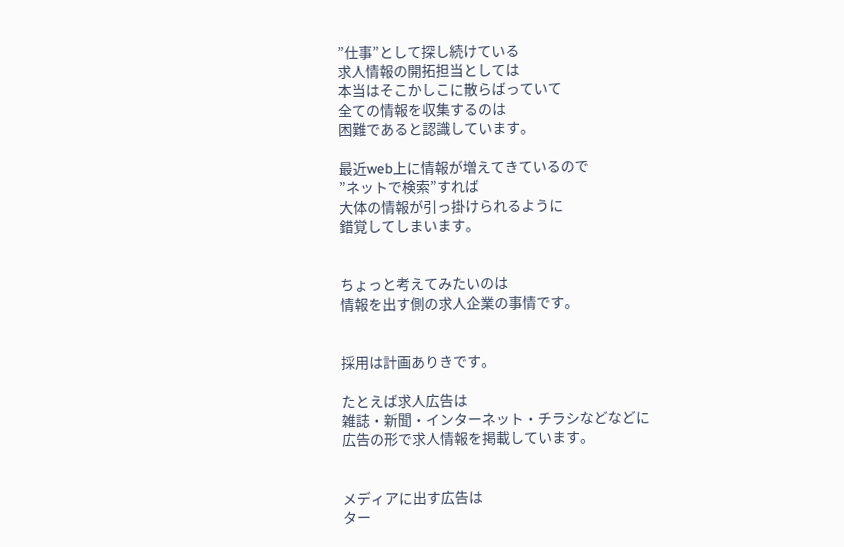”仕事”として探し続けている
求人情報の開拓担当としては
本当はそこかしこに散らばっていて
全ての情報を収集するのは
困難であると認識しています。

最近web上に情報が増えてきているので
”ネットで検索”すれば
大体の情報が引っ掛けられるように
錯覚してしまいます。


ちょっと考えてみたいのは
情報を出す側の求人企業の事情です。


採用は計画ありきです。

たとえば求人広告は
雑誌・新聞・インターネット・チラシなどなどに
広告の形で求人情報を掲載しています。


メディアに出す広告は
ター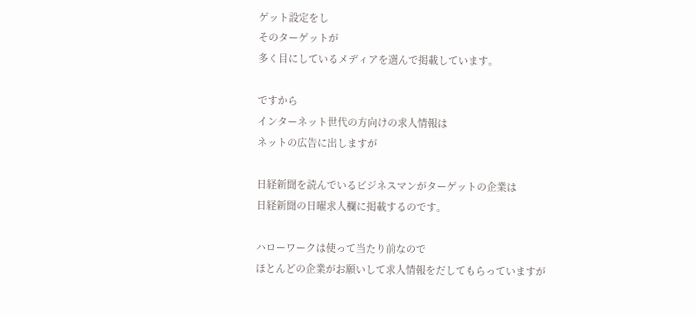ゲット設定をし
そのターゲットが
多く目にしているメディアを選んで掲載しています。

ですから
インターネット世代の方向けの求人情報は
ネットの広告に出しますが

日経新聞を読んでいるビジネスマンがターゲットの企業は
日経新聞の日曜求人欄に掲載するのです。

ハローワークは使って当たり前なので
ほとんどの企業がお願いして求人情報をだしてもらっていますが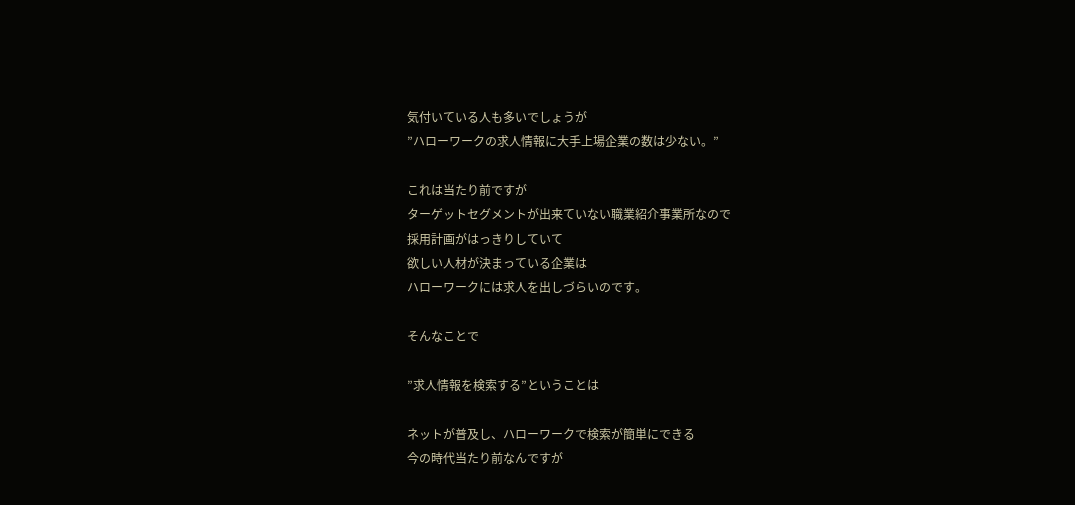気付いている人も多いでしょうが
”ハローワークの求人情報に大手上場企業の数は少ない。”

これは当たり前ですが
ターゲットセグメントが出来ていない職業紹介事業所なので
採用計画がはっきりしていて
欲しい人材が決まっている企業は
ハローワークには求人を出しづらいのです。

そんなことで

”求人情報を検索する”ということは

ネットが普及し、ハローワークで検索が簡単にできる
今の時代当たり前なんですが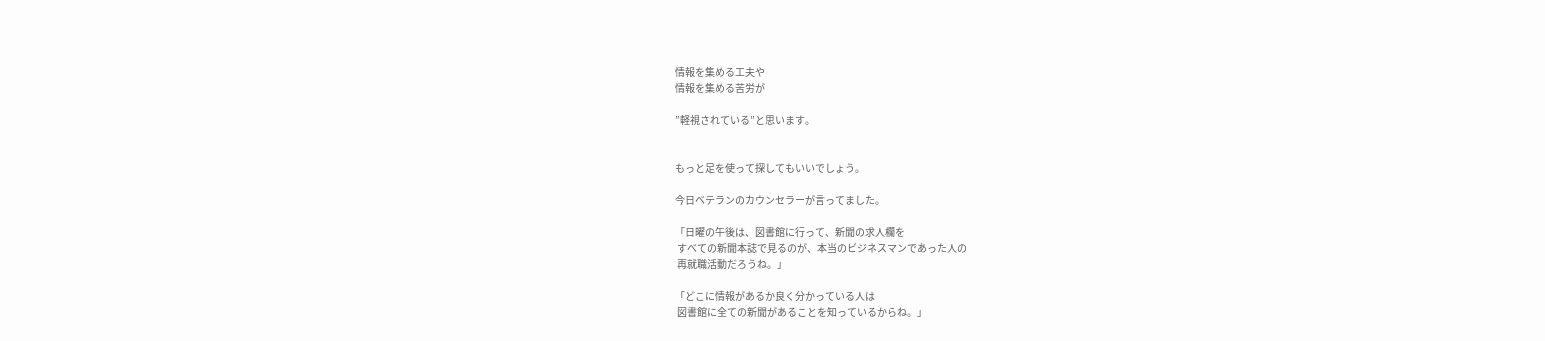情報を集める工夫や
情報を集める苦労が

”軽視されている”と思います。


もっと足を使って探してもいいでしょう。

今日ベテランのカウンセラーが言ってました。

「日曜の午後は、図書館に行って、新聞の求人欄を
 すべての新聞本誌で見るのが、本当のビジネスマンであった人の
 再就職活動だろうね。」

「どこに情報があるか良く分かっている人は
 図書館に全ての新聞があることを知っているからね。」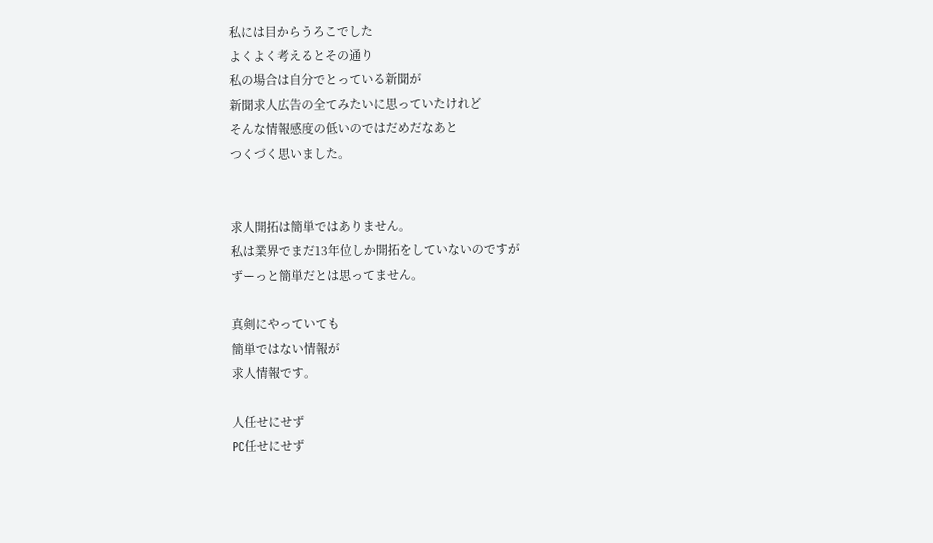私には目からうろこでした
よくよく考えるとその通り
私の場合は自分でとっている新聞が
新聞求人広告の全てみたいに思っていたけれど
そんな情報感度の低いのではだめだなあと
つくづく思いました。


求人開拓は簡単ではありません。
私は業界でまだ13年位しか開拓をしていないのですが
ずーっと簡単だとは思ってません。

真剣にやっていても
簡単ではない情報が
求人情報です。

人任せにせず
PC任せにせず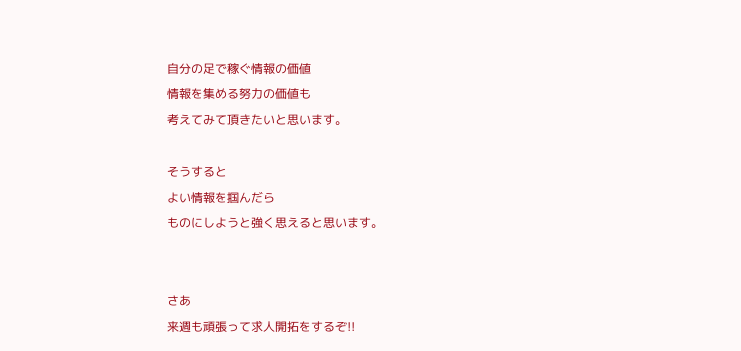自分の足で稼ぐ情報の価値
情報を集める努力の価値も
考えてみて頂きたいと思います。

そうすると
よい情報を掴んだら
ものにしようと強く思えると思います。


さあ
来週も頑張って求人開拓をするぞ!!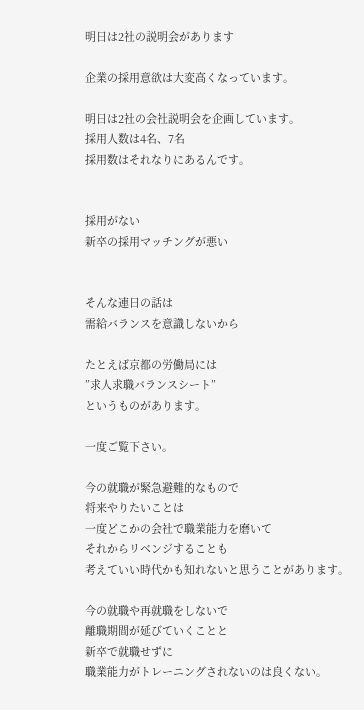明日は2社の説明会があります

企業の採用意欲は大変高くなっています。

明日は2社の会社説明会を企画しています。
採用人数は4名、7名
採用数はそれなりにあるんです。


採用がない
新卒の採用マッチングが悪い


そんな連日の話は
需給バランスを意識しないから

たとえば京都の労働局には
”求人求職バランスシート”
というものがあります。

一度ご覧下さい。

今の就職が緊急避難的なもので
将来やりたいことは
一度どこかの会社で職業能力を磨いて
それからリベンジすることも
考えていい時代かも知れないと思うことがあります。

今の就職や再就職をしないで
離職期間が延びていくことと
新卒で就職せずに
職業能力がトレーニングされないのは良くない。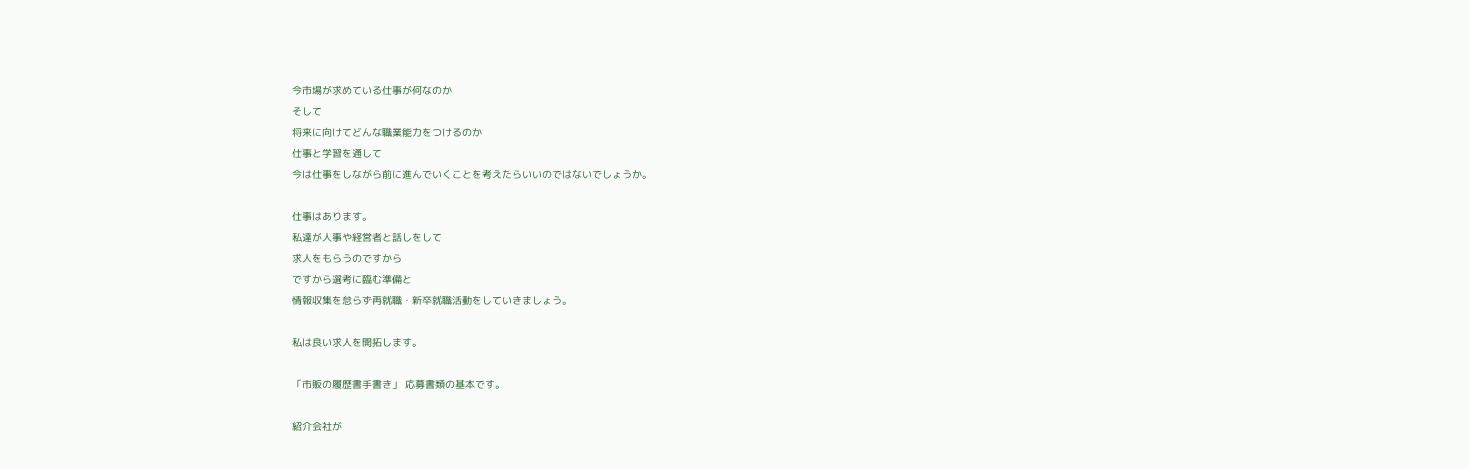今市場が求めている仕事が何なのか
そして
将来に向けてどんな職業能力をつけるのか
仕事と学習を通して
今は仕事をしながら前に進んでいくことを考えたらいいのではないでしょうか。

仕事はあります。
私達が人事や経営者と話しをして
求人をもらうのですから
ですから選考に臨む準備と
情報収集を怠らず再就職・新卒就職活動をしていきましょう。

私は良い求人を開拓します。

「市販の履歴書手書き」 応募書類の基本です。

紹介会社が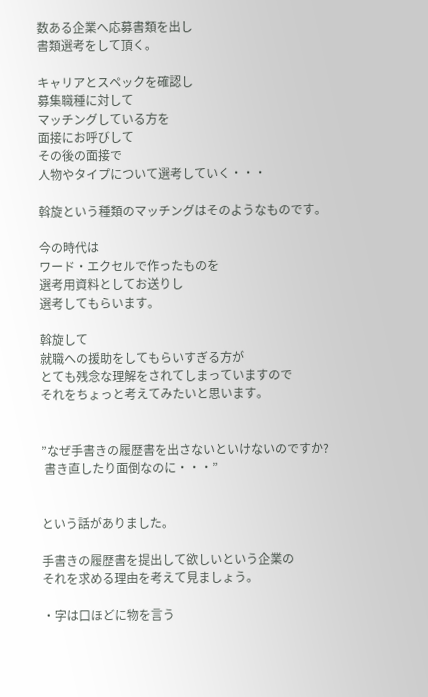数ある企業へ応募書類を出し
書類選考をして頂く。

キャリアとスペックを確認し
募集職種に対して
マッチングしている方を
面接にお呼びして
その後の面接で
人物やタイプについて選考していく・・・

斡旋という種類のマッチングはそのようなものです。

今の時代は
ワード・エクセルで作ったものを
選考用資料としてお送りし
選考してもらいます。

斡旋して
就職への援助をしてもらいすぎる方が
とても残念な理解をされてしまっていますので
それをちょっと考えてみたいと思います。


”なぜ手書きの履歴書を出さないといけないのですか?
 書き直したり面倒なのに・・・”


という話がありました。

手書きの履歴書を提出して欲しいという企業の
それを求める理由を考えて見ましょう。

・字は口ほどに物を言う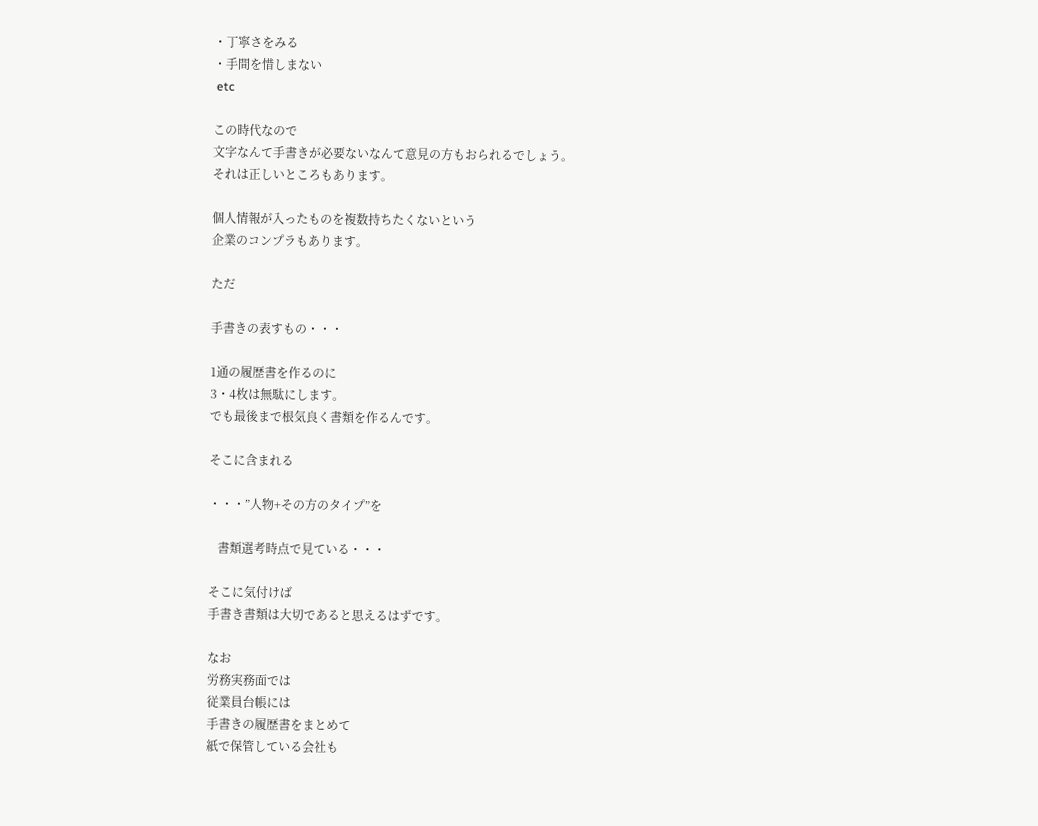・丁寧さをみる
・手間を惜しまない
 etc

この時代なので
文字なんて手書きが必要ないなんて意見の方もおられるでしょう。
それは正しいところもあります。

個人情報が入ったものを複数持ちたくないという
企業のコンプラもあります。

ただ

手書きの表すもの・・・

1通の履歴書を作るのに
3・4枚は無駄にします。
でも最後まで根気良く書類を作るんです。

そこに含まれる

・・・”人物+その方のタイプ”を

   書類選考時点で見ている・・・

そこに気付けば
手書き書類は大切であると思えるはずです。

なお
労務実務面では
従業員台帳には
手書きの履歴書をまとめて
紙で保管している会社も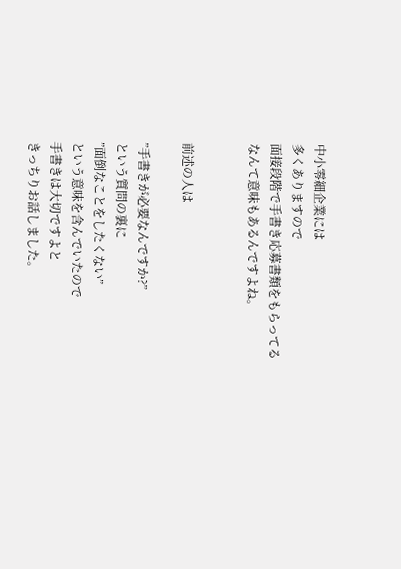中小零細企業には
多くありますので
面接段階で手書き応募書類をもらってる
なんて意味もあるんですよね。


前述の人は

”手書きが必要なんですか?”
という質問の裏に
”面倒なことをしたくない”
という意味を含んでいたので
手書きは大切ですよと
きっちりお話しました。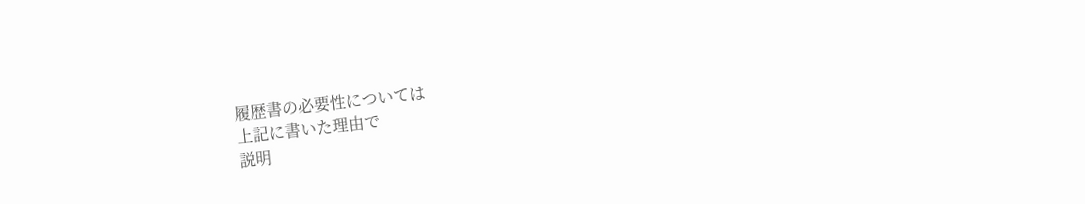履歴書の必要性については
上記に書いた理由で
説明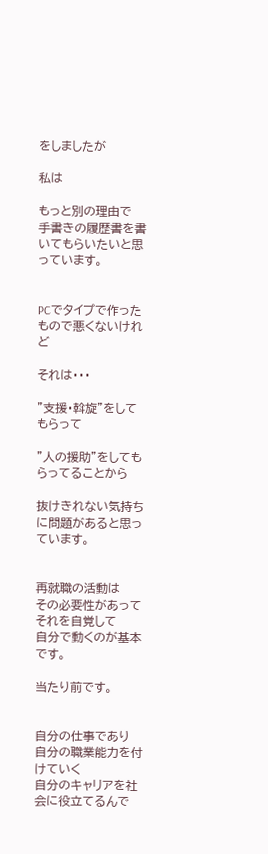をしましたが

私は

もっと別の理由で
手書きの履歴書を書いてもらいたいと思っています。


PCでタイプで作ったもので悪くないけれど

それは・・・

”支援・斡旋”をしてもらって

”人の援助”をしてもらってることから

抜けきれない気持ちに問題があると思っています。


再就職の活動は
その必要性があって
それを自覚して
自分で動くのが基本です。

当たり前です。


自分の仕事であり
自分の職業能力を付けていく
自分のキャリアを社会に役立てるんで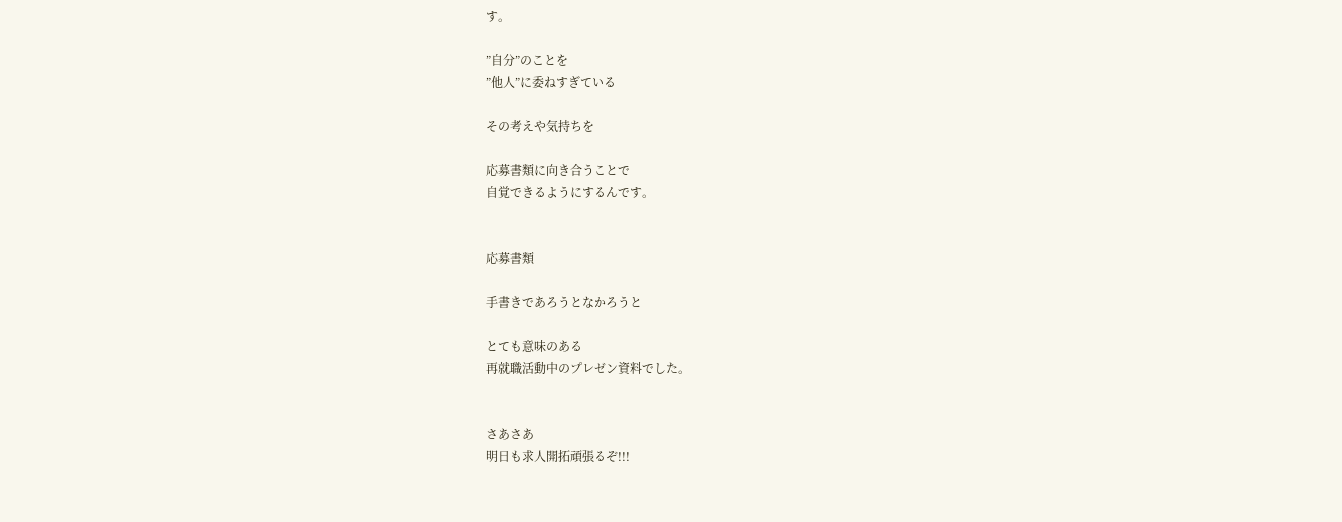す。

”自分”のことを
”他人”に委ねすぎている

その考えや気持ちを

応募書類に向き合うことで
自覚できるようにするんです。


応募書類

手書きであろうとなかろうと

とても意味のある
再就職活動中のプレゼン資料でした。


さあさあ
明日も求人開拓頑張るぞ!!!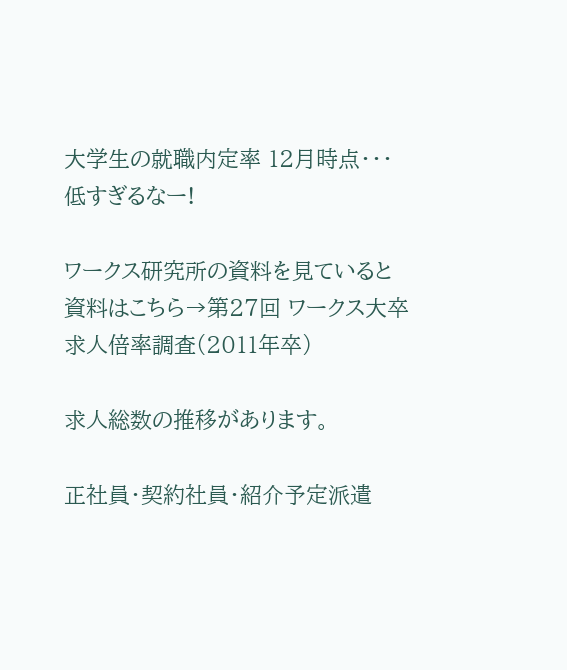大学生の就職内定率 12月時点・・・低すぎるなー!

ワークス研究所の資料を見ていると  資料はこちら→第27回 ワークス大卒求人倍率調査(2011年卒)

求人総数の推移があります。

正社員・契約社員・紹介予定派遣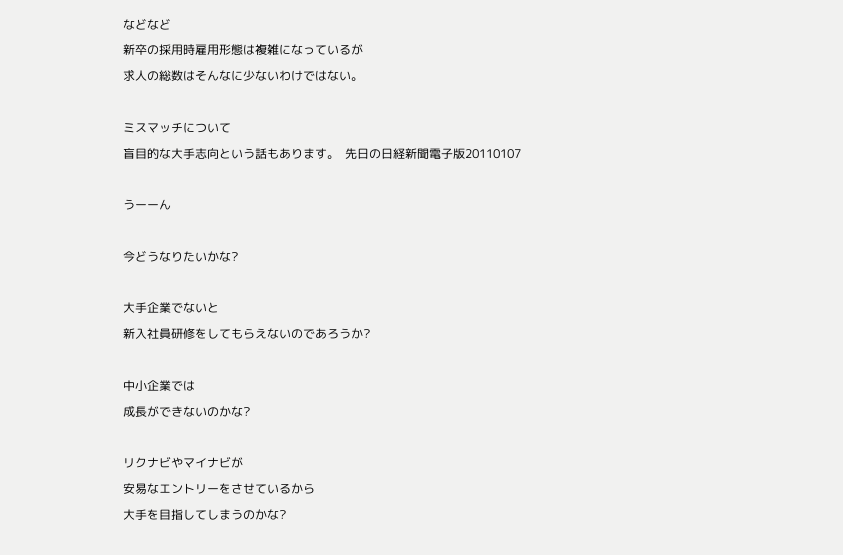などなど
新卒の採用時雇用形態は複雑になっているが
求人の総数はそんなに少ないわけではない。

ミスマッチについて
盲目的な大手志向という話もあります。  先日の日経新聞電子版20110107

うーーん

今どうなりたいかな?

大手企業でないと
新入社員研修をしてもらえないのであろうか?

中小企業では
成長ができないのかな?

リクナビやマイナビが
安易なエントリーをさせているから
大手を目指してしまうのかな?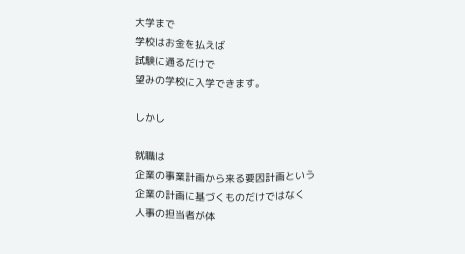大学まで
学校はお金を払えば
試験に通るだけで
望みの学校に入学できます。

しかし

就職は
企業の事業計画から来る要因計画という
企業の計画に基づくものだけではなく
人事の担当者が体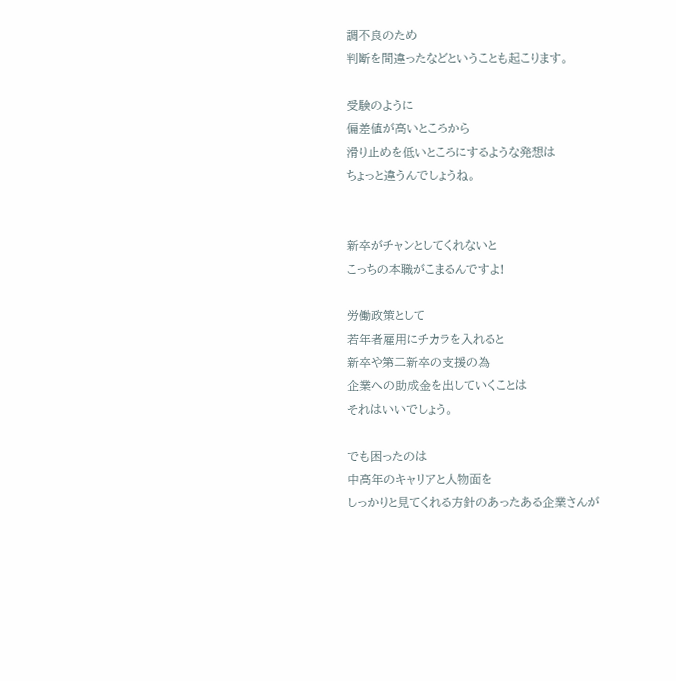調不良のため
判断を間違ったなどということも起こります。

受験のように
偏差値が高いところから
滑り止めを低いところにするような発想は
ちょっと違うんでしょうね。


新卒がチャンとしてくれないと
こっちの本職がこまるんですよ!

労働政策として
若年者雇用にチカラを入れると
新卒や第二新卒の支援の為
企業への助成金を出していくことは
それはいいでしょう。

でも困ったのは
中高年のキャリアと人物面を
しっかりと見てくれる方針のあったある企業さんが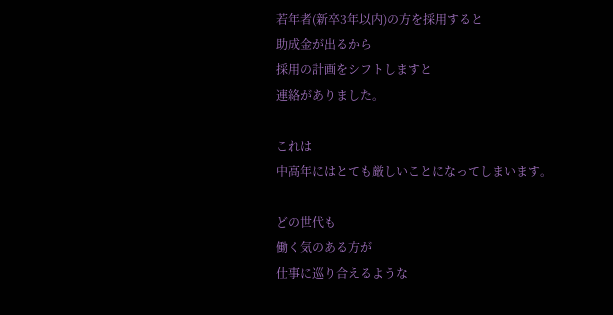若年者(新卒3年以内)の方を採用すると
助成金が出るから
採用の計画をシフトしますと
連絡がありました。

これは
中高年にはとても厳しいことになってしまいます。

どの世代も
働く気のある方が
仕事に巡り合えるような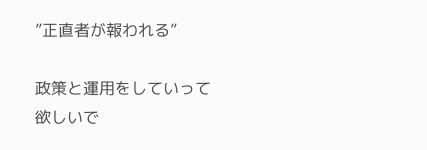”正直者が報われる”

政策と運用をしていって欲しいで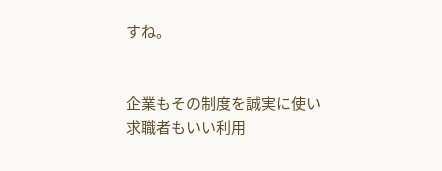すね。


企業もその制度を誠実に使い
求職者もいい利用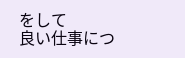をして
良い仕事につ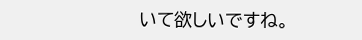いて欲しいですね。